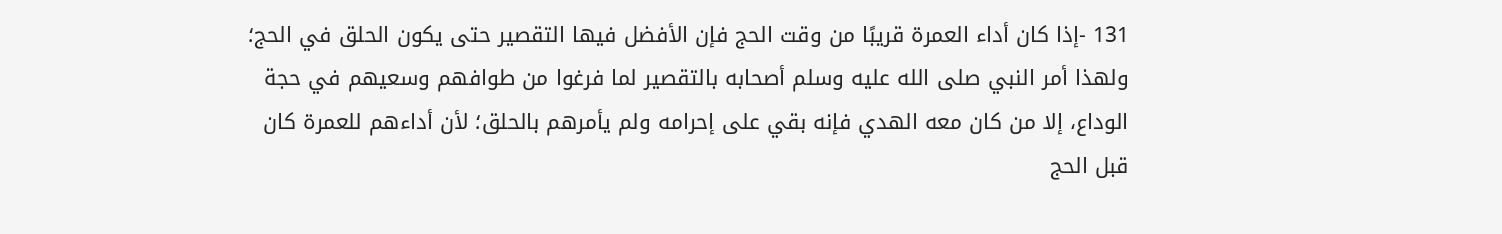131 -إذا كان أداء العمرة قريبًا من وقت الحج فإن الأفضل فيها التقصير حتى يكون الحلق في الحج؛ ولهذا أمر النبي صلى الله عليه وسلم أصحابه بالتقصير لما فرغوا من طوافهم وسعيهم في حجة الوداع، إلا من كان معه الهدي فإنه بقي على إحرامه ولم يأمرهم بالحلق؛ لأن أداءهم للعمرة كان قبل الحج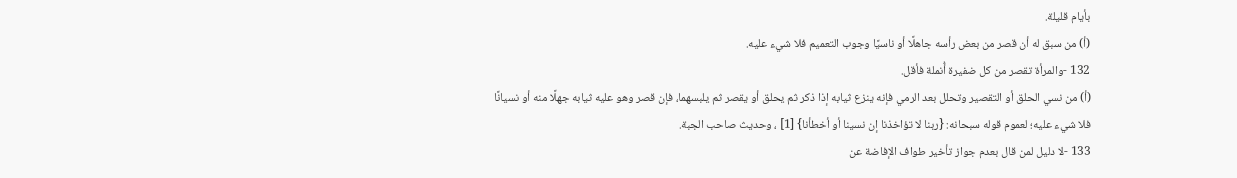بأيام قليلة.
(أ) من سبق له أن قصر من بعض رأسه جاهلًا أو ناسيًا وجوب التعميم فلا شيء عليه.
132 -والمرأة تقصر من كل ضفيرة أُنملة فأقل.
(أ) من نسي الحلق أو التقصير وتحلل بعد الرمي فإنه ينزع ثيابه إذا ذكر ثم يحلق أو يقصر ثم يلبسهما، فإن قصر وهو عليه ثيابه جهلًا منه أو نسيانًا فلا شيء عليه؛ لعموم قوله سبحانه: {ربنا لا تؤاخذنا إن نسينا أو أخطأنا} [1] ، وحديث صاحب الجبة.
133 -لا دليل لمن قال بعدم جواز تأخير طواف الإفاضة عن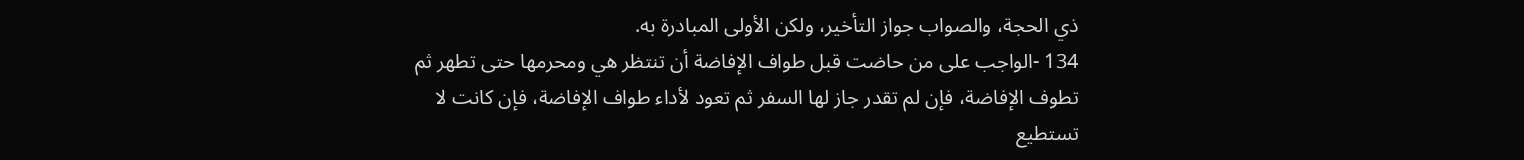ذي الحجة، والصواب جواز التأخير، ولكن الأولى المبادرة به.
134 -الواجب على من حاضت قبل طواف الإفاضة أن تنتظر هي ومحرمها حتى تطهر ثم تطوف الإفاضة، فإن لم تقدر جاز لها السفر ثم تعود لأداء طواف الإفاضة، فإن كانت لا تستطيع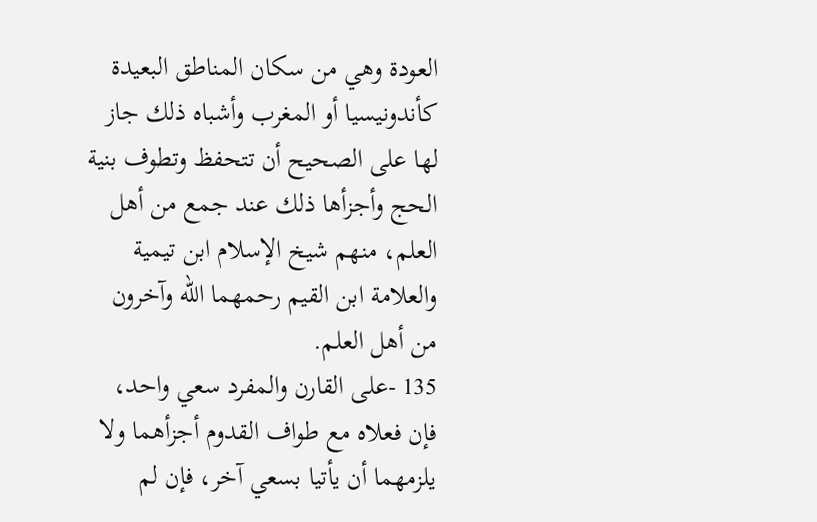العودة وهي من سكان المناطق البعيدة كأندونيسيا أو المغرب وأشباه ذلك جاز لها على الصحيح أن تتحفظ وتطوف بنية الحج وأجزأها ذلك عند جمع من أهل العلم، منهم شيخ الإسلام ابن تيمية والعلامة ابن القيم رحمهما الله وآخرون من أهل العلم.
135 -على القارن والمفرد سعي واحد، فإن فعلاه مع طواف القدوم أجزأهما ولا يلزمهما أن يأتيا بسعي آخر، فإن لم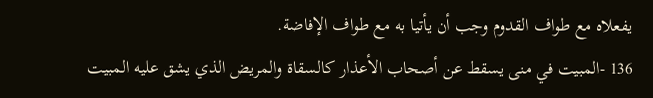يفعلاه مع طواف القدوم وجب أن يأتيا به مع طواف الإفاضة.
136 -المبيت في منى يسقط عن أصحاب الأعذار كالسقاة والمريض الذي يشق عليه المبيت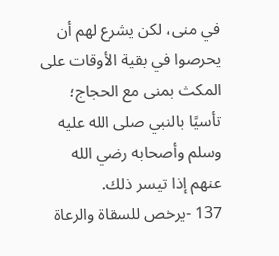في منى، لكن يشرع لهم أن يحرصوا في بقية الأوقات على المكث بمنى مع الحجاج؛ تأسيًا بالنبي صلى الله عليه وسلم وأصحابه رضي الله عنهم إذا تيسر ذلك.
137 -يرخص للسقاة والرعاة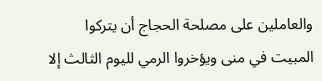والعاملين على مصلحة الحجاج أن يتركوا المبيت في منى ويؤخروا الرمي لليوم الثالث إلا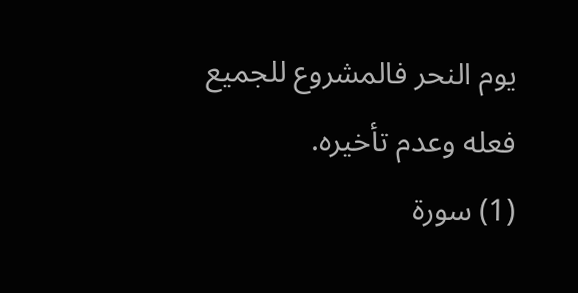يوم النحر فالمشروع للجميع فعله وعدم تأخيره.
(1) سورة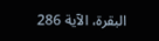البقرة، الآية 286